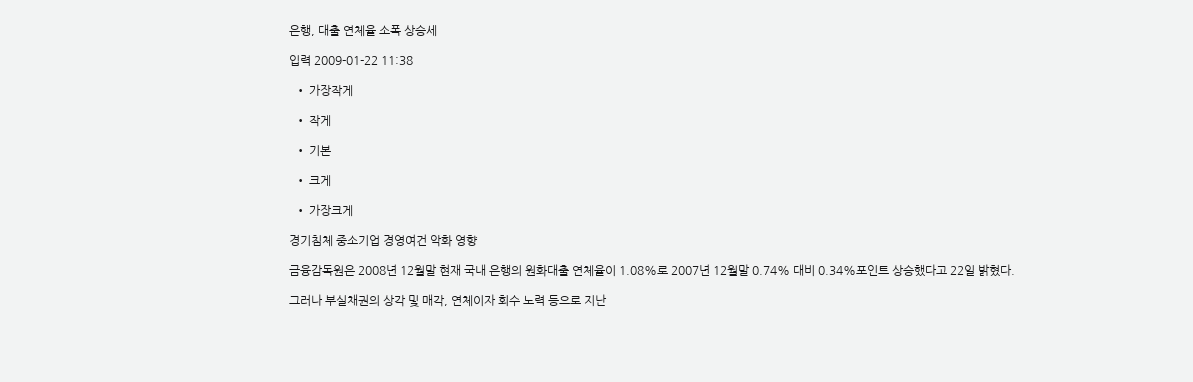은행, 대출 연체율 소폭 상승세

입력 2009-01-22 11:38

  • 가장작게

  • 작게

  • 기본

  • 크게

  • 가장크게

경기침체 중소기업 경영여건 악화 영향

금융감독원은 2008년 12월말 현재 국내 은행의 원화대출 연체율이 1.08%로 2007년 12월말 0.74% 대비 0.34%포인트 상승했다고 22일 밝혔다.

그러나 부실채권의 상각 및 매각, 연체이자 회수 노력 등으로 지난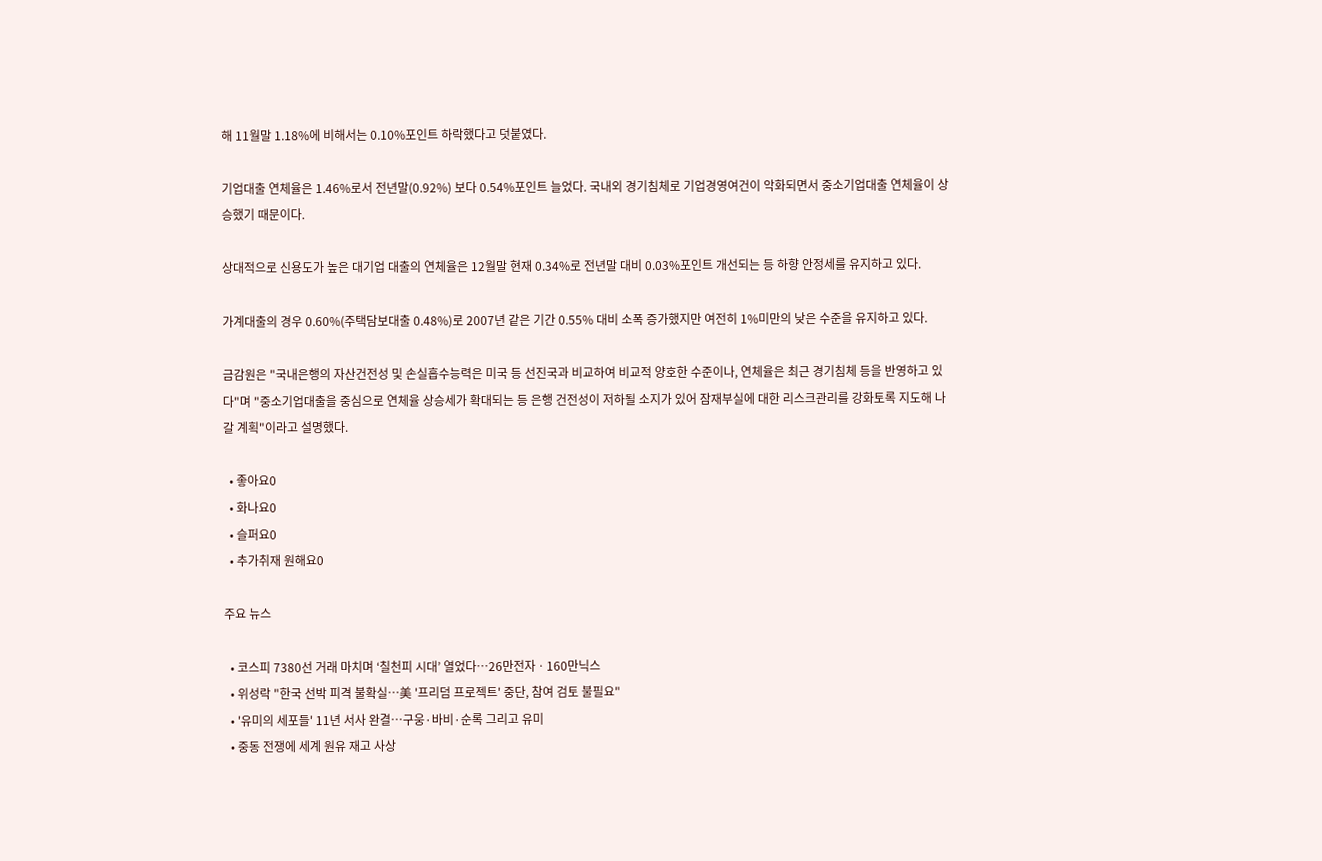해 11월말 1.18%에 비해서는 0.10%포인트 하락했다고 덧붙였다.

기업대출 연체율은 1.46%로서 전년말(0.92%) 보다 0.54%포인트 늘었다. 국내외 경기침체로 기업경영여건이 악화되면서 중소기업대출 연체율이 상승했기 때문이다.

상대적으로 신용도가 높은 대기업 대출의 연체율은 12월말 현재 0.34%로 전년말 대비 0.03%포인트 개선되는 등 하향 안정세를 유지하고 있다.

가계대출의 경우 0.60%(주택담보대출 0.48%)로 2007년 같은 기간 0.55% 대비 소폭 증가했지만 여전히 1%미만의 낮은 수준을 유지하고 있다.

금감원은 "국내은행의 자산건전성 및 손실흡수능력은 미국 등 선진국과 비교하여 비교적 양호한 수준이나, 연체율은 최근 경기침체 등을 반영하고 있다"며 "중소기업대출을 중심으로 연체율 상승세가 확대되는 등 은행 건전성이 저하될 소지가 있어 잠재부실에 대한 리스크관리를 강화토록 지도해 나갈 계획"이라고 설명했다.

  • 좋아요0
  • 화나요0
  • 슬퍼요0
  • 추가취재 원해요0

주요 뉴스

  • 코스피 7380선 거래 마치며 ‘칠천피 시대’ 열었다⋯26만전자ㆍ160만닉스
  • 위성락 "한국 선박 피격 불확실⋯美 '프리덤 프로젝트' 중단, 참여 검토 불필요"
  • '유미의 세포들' 11년 서사 완결…구웅·바비·순록 그리고 유미
  • 중동 전쟁에 세계 원유 재고 사상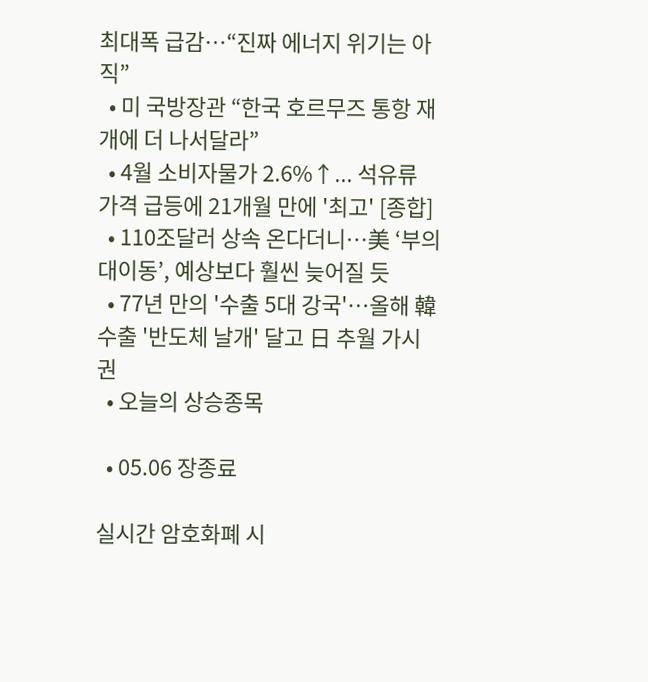최대폭 급감⋯“진짜 에너지 위기는 아직”
  • 미 국방장관 “한국 호르무즈 통항 재개에 더 나서달라”
  • 4월 소비자물가 2.6%↑... 석유류 가격 급등에 21개월 만에 '최고' [종합]
  • 110조달러 상속 온다더니…美 ‘부의 대이동’, 예상보다 훨씬 늦어질 듯
  • 77년 만의 '수출 5대 강국'⋯올해 韓 수출 '반도체 날개' 달고 日 추월 가시권
  • 오늘의 상승종목

  • 05.06 장종료

실시간 암호화폐 시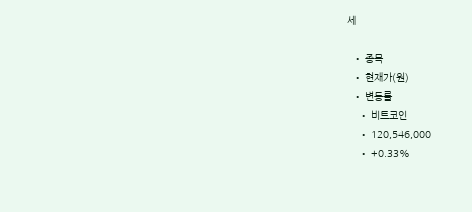세

  • 종목
  • 현재가(원)
  • 변동률
    • 비트코인
    • 120,546,000
    • +0.33%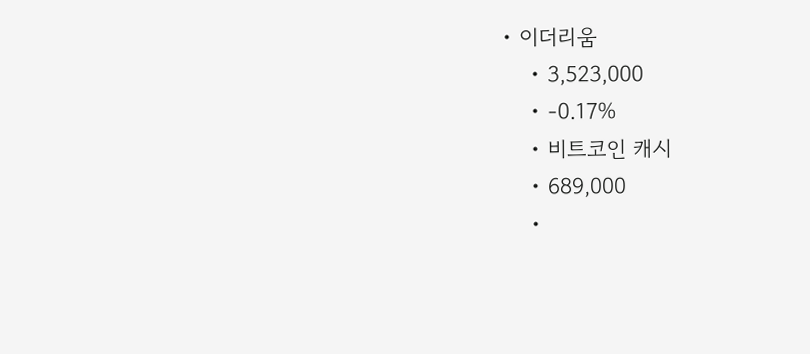• 이더리움
    • 3,523,000
    • -0.17%
    • 비트코인 캐시
    • 689,000
    •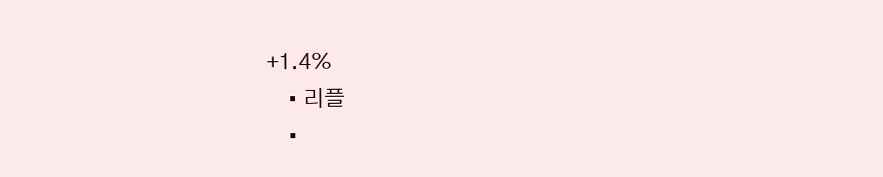+1.4%
    • 리플
    •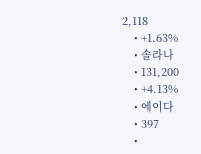2,118
    • +1.63%
    • 솔라나
    • 131,200
    • +4.13%
    • 에이다
    • 397
    •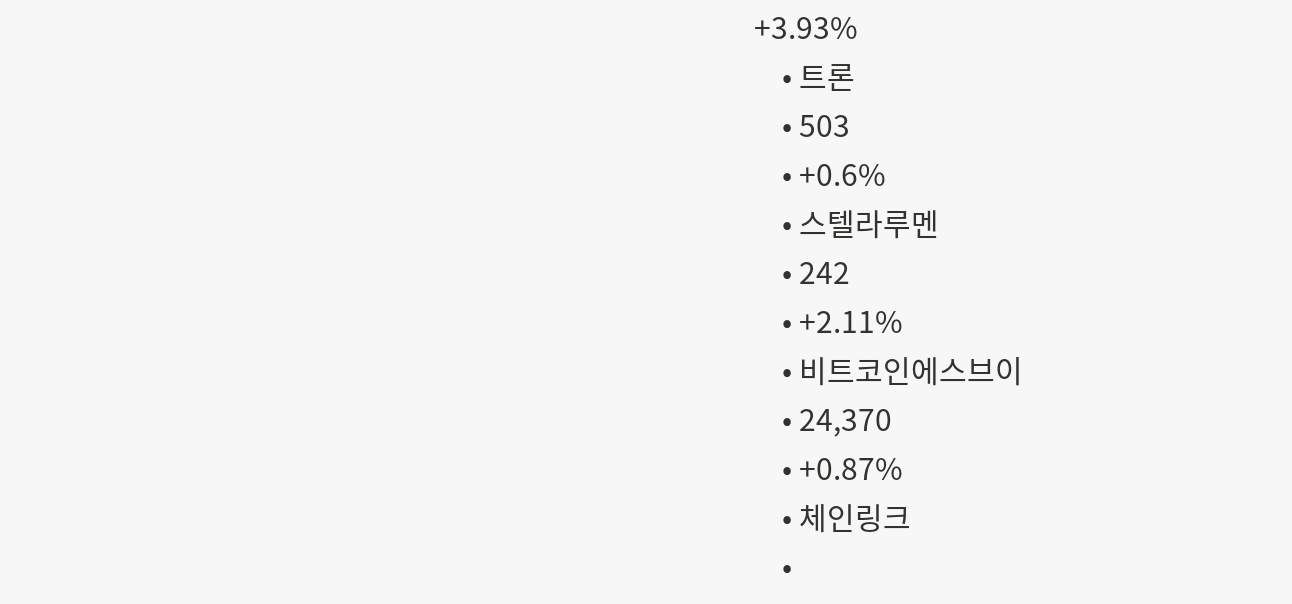+3.93%
    • 트론
    • 503
    • +0.6%
    • 스텔라루멘
    • 242
    • +2.11%
    • 비트코인에스브이
    • 24,370
    • +0.87%
    • 체인링크
    •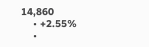14,860
    • +2.55%
    •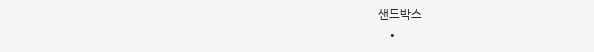샌드박스
    •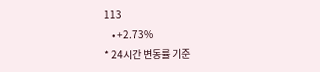113
    • +2.73%
* 24시간 변동률 기준